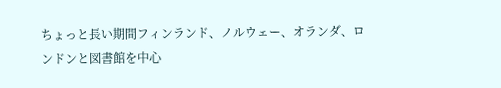ちょっと長い期間フィンランド、ノルウェー、オランダ、ロンドンと図書館を中心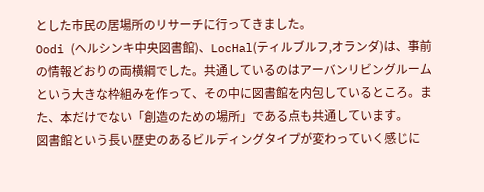とした市民の居場所のリサーチに行ってきました。
Oodi (ヘルシンキ中央図書館)、LocHal(ティルブルフ,オランダ)は、事前の情報どおりの両横綱でした。共通しているのはアーバンリビングルームという大きな枠組みを作って、その中に図書館を内包しているところ。また、本だけでない「創造のための場所」である点も共通しています。
図書館という長い歴史のあるビルディングタイプが変わっていく感じに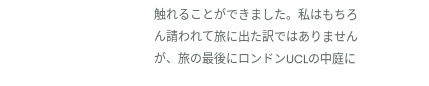触れることができました。私はもちろん請われて旅に出た訳ではありませんが、旅の最後にロンドンUCLの中庭に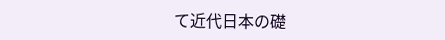て近代日本の礎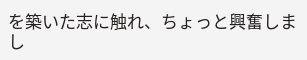を築いた志に触れ、ちょっと興奮しまし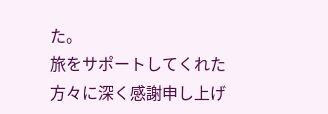た。
旅をサポートしてくれた方々に深く感謝申し上げ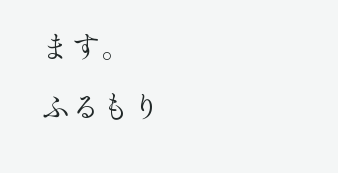ます。
ふるもり